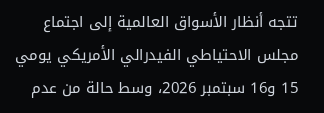تتجه أنظار الأسواق العالمية إلى اجتماع مجلس الاحتياطي الفيدرالي الأمريكي يومي 15 و16 سبتمبر 2026، وسط حالة من عدم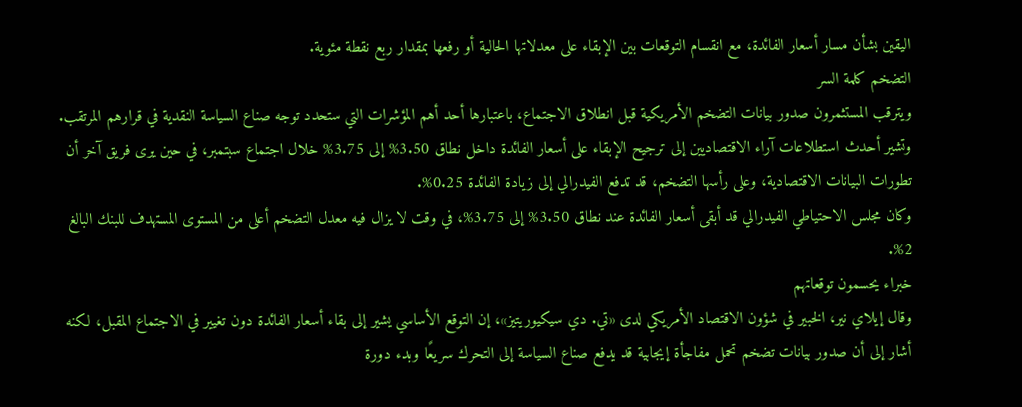اليقين بشأن مسار أسعار الفائدة، مع انقسام التوقعات بين الإبقاء على معدلاتها الحالية أو رفعها بمقدار ربع نقطة مئوية.
التضخم كلمة السر
ويترقب المستثمرون صدور بيانات التضخم الأمريكية قبل انطلاق الاجتماع، باعتبارها أحد أهم المؤشرات التي ستحدد توجه صناع السياسة النقدية في قرارهم المرتقب.
وتشير أحدث استطلاعات آراء الاقتصاديين إلى ترجيح الإبقاء على أسعار الفائدة داخل نطاق 3.50% إلى 3.75% خلال اجتماع سبتمبر، في حين يرى فريق آخر أن تطورات البيانات الاقتصادية، وعلى رأسها التضخم، قد تدفع الفيدرالي إلى زيادة الفائدة 0.25%.
وكان مجلس الاحتياطي الفيدرالي قد أبقى أسعار الفائدة عند نطاق 3.50% إلى 3.75%، في وقت لا يزال فيه معدل التضخم أعلى من المستوى المستهدف للبنك البالغ 2%.
خبراء يحسمون توقعاتهم
وقال إيلاي نير، الخبير في شؤون الاقتصاد الأمريكي لدى «تي. دي سيكيوريتيز»، إن التوقع الأساسي يشير إلى بقاء أسعار الفائدة دون تغيير في الاجتماع المقبل، لكنه أشار إلى أن صدور بيانات تضخم تحمل مفاجأة إيجابية قد يدفع صناع السياسة إلى التحرك سريعًا وبدء دورة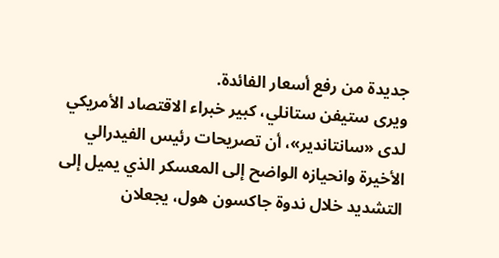جديدة من رفع أسعار الفائدة.
ويرى ستيفن ستانلي، كبير خبراء الاقتصاد الأمريكي لدى «سانتاندير»، أن تصريحات رئيس الفيدرالي الأخيرة وانحيازه الواضح إلى المعسكر الذي يميل إلى التشديد خلال ندوة جاكسون هول، يجعلان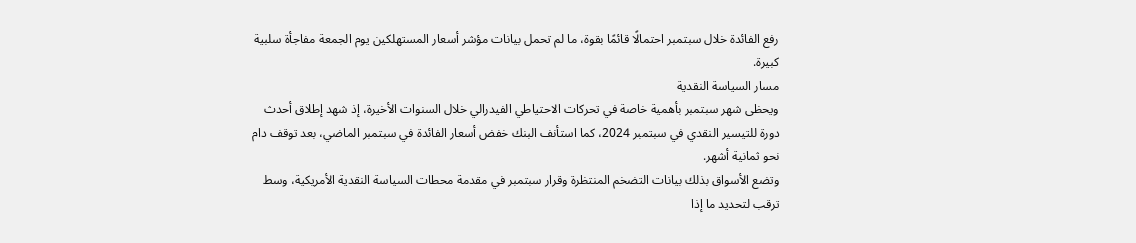رفع الفائدة خلال سبتمبر احتمالًا قائمًا بقوة، ما لم تحمل بيانات مؤشر أسعار المستهلكين يوم الجمعة مفاجأة سلبية كبيرة.
مسار السياسة النقدية
ويحظى شهر سبتمبر بأهمية خاصة في تحركات الاحتياطي الفيدرالي خلال السنوات الأخيرة، إذ شهد إطلاق أحدث دورة للتيسير النقدي في سبتمبر 2024، كما استأنف البنك خفض أسعار الفائدة في سبتمبر الماضي، بعد توقف دام نحو ثمانية أشهر.
وتضع الأسواق بذلك بيانات التضخم المنتظرة وقرار سبتمبر في مقدمة محطات السياسة النقدية الأمريكية، وسط ترقب لتحديد ما إذا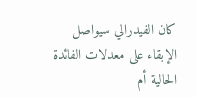كان الفيدرالي سيواصل الإبقاء على معدلات الفائدة الحالية أم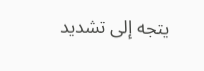يتجه إلى تشديد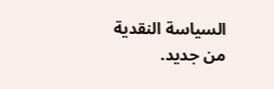السياسة النقدية من جديد.